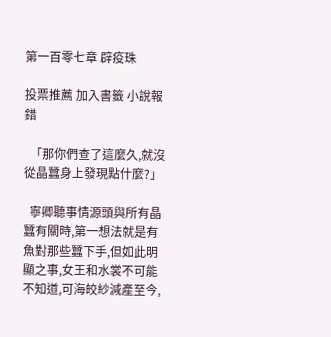第一百零七章 辟疫珠

投票推薦 加入書籤 小說報錯

  「那你們查了這麼久,就沒從晶蠶身上發現點什麼?」

  寧卿聽事情源頭與所有晶蠶有關時,第一想法就是有魚對那些蠶下手,但如此明顯之事,女王和水裳不可能不知道,可海皎紗減產至今,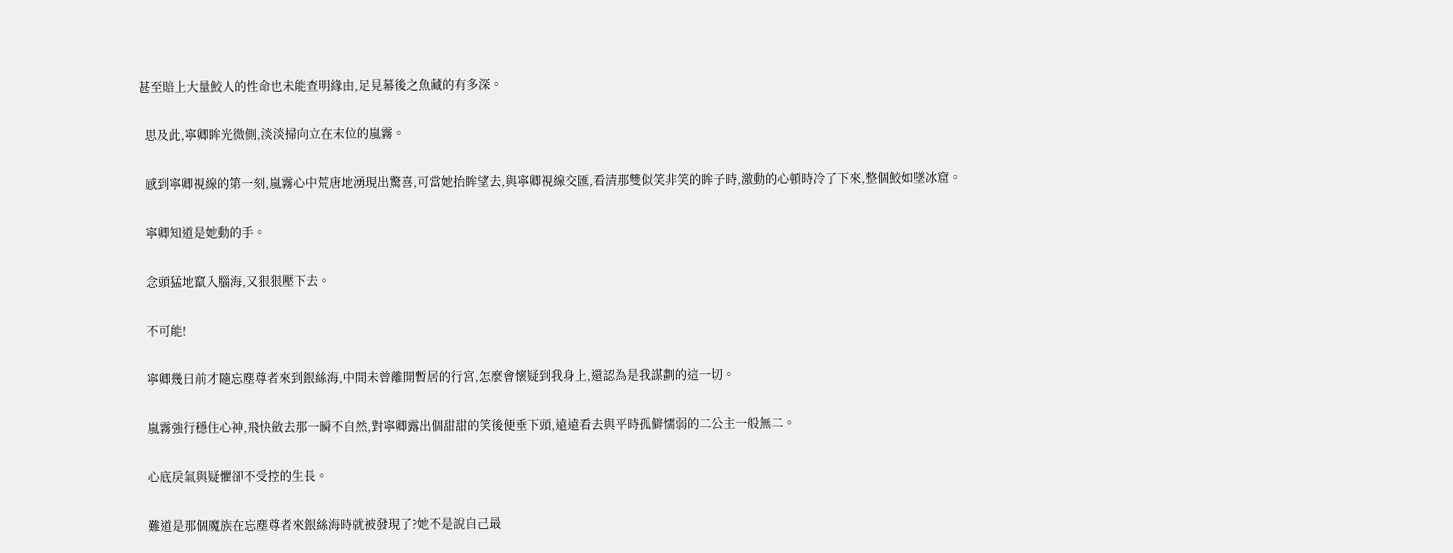甚至賠上大量鮫人的性命也未能查明緣由,足見幕後之魚藏的有多深。

  思及此,寧卿眸光微側,淡淡掃向立在末位的嵐霧。

  感到寧卿視線的第一刻,嵐霧心中荒唐地湧現出驚喜,可當她抬眸望去,與寧卿視線交匯,看清那雙似笑非笑的眸子時,激動的心頓時冷了下來,整個鮫如墜冰窟。

  寧卿知道是她動的手。

  念頭猛地竄入腦海,又狠狠壓下去。

  不可能!

  寧卿幾日前才隨忘塵尊者來到銀絲海,中間未曾離開暫居的行宮,怎麼會懷疑到我身上,還認為是我謀劃的這一切。

  嵐霧強行穩住心神,飛快斂去那一瞬不自然,對寧卿露出個甜甜的笑後便垂下頭,遠遠看去與平時孤僻懦弱的二公主一般無二。

  心底戾氣與疑懼卻不受控的生長。

  難道是那個魔族在忘塵尊者來銀絲海時就被發現了?她不是說自己最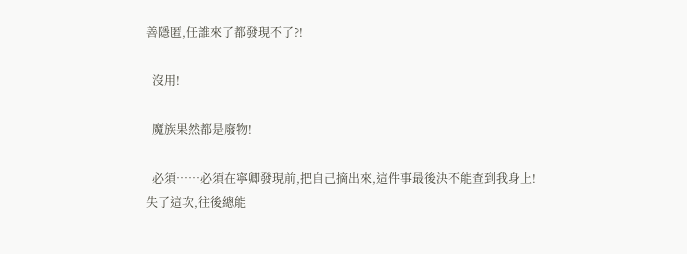善隱匿,任誰來了都發現不了?!

  沒用!

  魔族果然都是廢物!

  必須……必須在寧卿發現前,把自己摘出來,這件事最後決不能查到我身上!失了這次,往後總能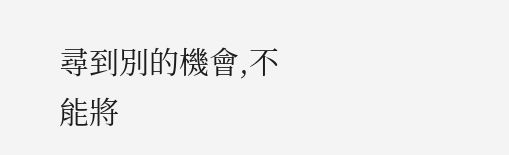尋到別的機會,不能將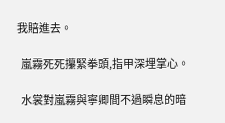我賠進去。

  嵐霧死死攥緊拳頭,指甲深埋掌心。

  水裳對嵐霧與寧卿間不過瞬息的暗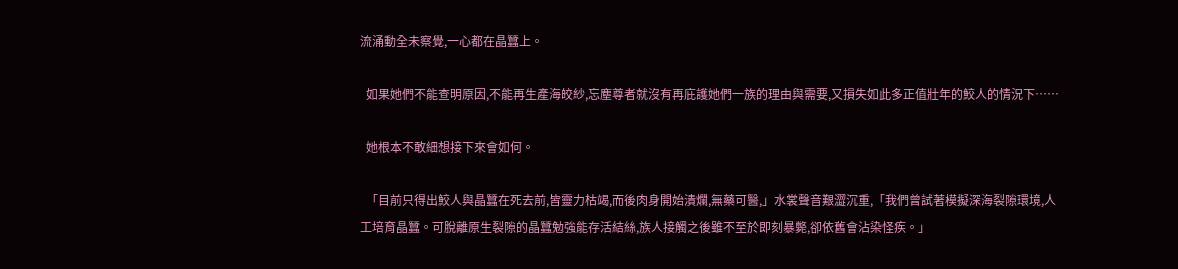流涌動全未察覺,一心都在晶蠶上。

  如果她們不能查明原因,不能再生產海皎紗,忘塵尊者就沒有再庇護她們一族的理由與需要,又損失如此多正值壯年的鮫人的情況下……

  她根本不敢細想接下來會如何。

  「目前只得出鮫人與晶蠶在死去前,皆靈力枯竭,而後肉身開始潰爛,無藥可醫,」水裳聲音艱澀沉重,「我們曾試著模擬深海裂隙環境,人工培育晶蠶。可脫離原生裂隙的晶蠶勉強能存活結絲,族人接觸之後雖不至於即刻暴斃,卻依舊會沾染怪疾。」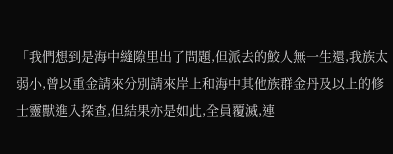「我們想到是海中縫隙里出了問題,但派去的鮫人無一生還,我族太弱小,曾以重金請來分別請來岸上和海中其他族群金丹及以上的修士靈獸進入探查,但結果亦是如此,全員覆滅,連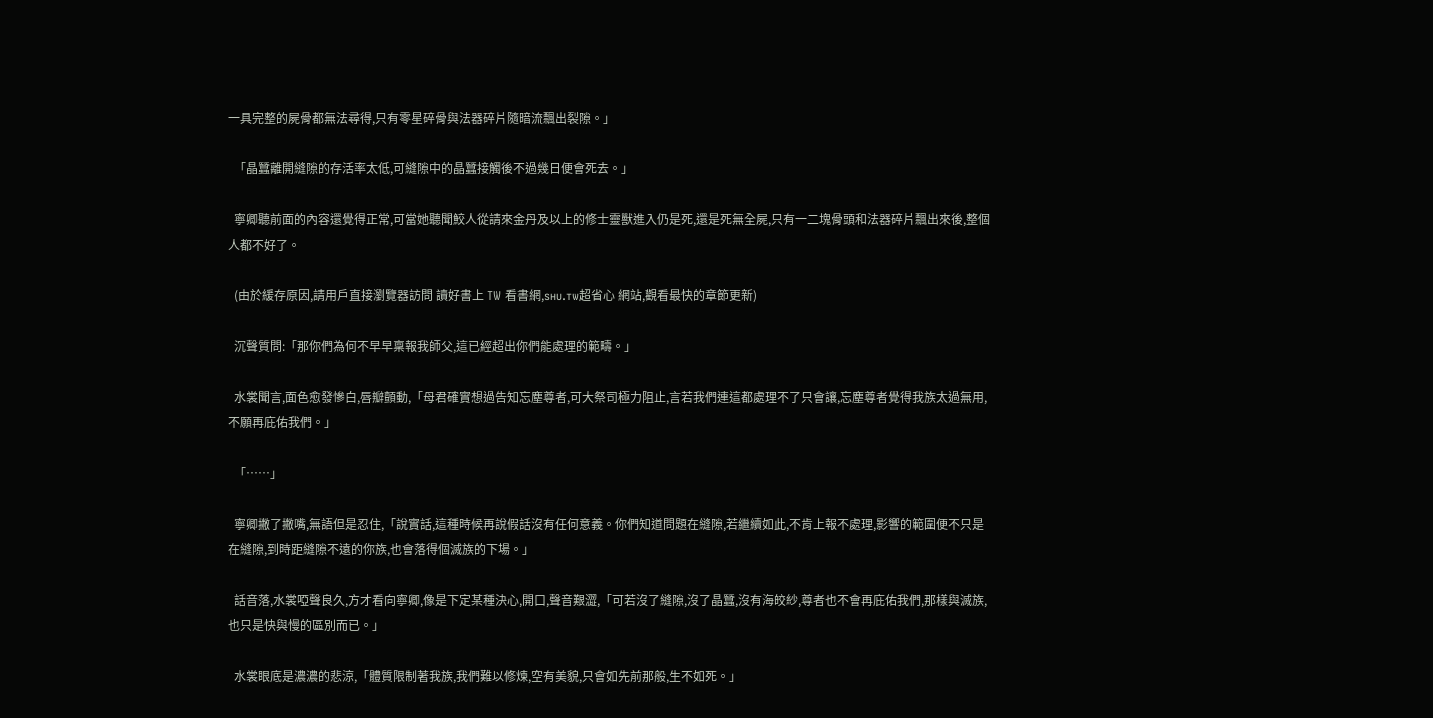一具完整的屍骨都無法尋得,只有零星碎骨與法器碎片隨暗流飄出裂隙。」

  「晶蠶離開縫隙的存活率太低,可縫隙中的晶蠶接觸後不過幾日便會死去。」

  寧卿聽前面的內容還覺得正常,可當她聽聞鮫人從請來金丹及以上的修士靈獸進入仍是死,還是死無全屍,只有一二塊骨頭和法器碎片飄出來後,整個人都不好了。

  (由於緩存原因,請用戶直接瀏覽器訪問 讀好書上 TW 看書網,sʜᴜ.ᴛᴡ超省心 網站,觀看最快的章節更新)

  沉聲質問:「那你們為何不早早稟報我師父,這已經超出你們能處理的範疇。」

  水裳聞言,面色愈發慘白,唇瓣顫動,「母君確實想過告知忘塵尊者,可大祭司極力阻止,言若我們連這都處理不了只會讓,忘塵尊者覺得我族太過無用,不願再庇佑我們。」

  「……」

  寧卿撇了撇嘴,無語但是忍住,「說實話,這種時候再說假話沒有任何意義。你們知道問題在縫隙,若繼續如此,不肯上報不處理,影響的範圍便不只是在縫隙,到時距縫隙不遠的你族,也會落得個滅族的下場。」

  話音落,水裳啞聲良久,方才看向寧卿,像是下定某種決心,開口,聲音艱澀,「可若沒了縫隙,沒了晶蠶,沒有海皎紗,尊者也不會再庇佑我們,那樣與滅族,也只是快與慢的區別而已。」

  水裳眼底是濃濃的悲涼,「體質限制著我族,我們難以修煉,空有美貌,只會如先前那般,生不如死。」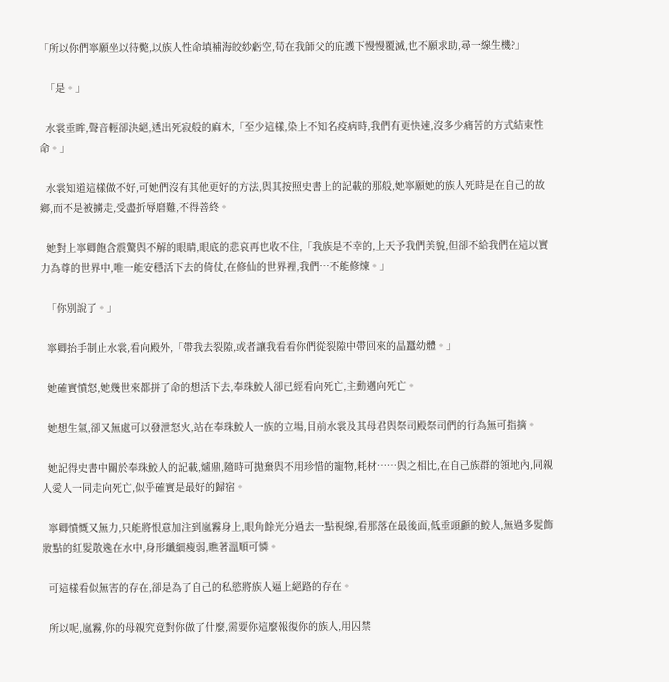「所以你們寧願坐以待斃,以族人性命填補海皎紗虧空,苟在我師父的庇護下慢慢覆滅,也不願求助,尋一線生機?」

  「是。」

  水裳垂眸,聲音輕卻決絕,透出死寂般的麻木,「至少這樣,染上不知名疫病時,我們有更快速,沒多少痛苦的方式結束性命。」

  水裳知道這樣做不好,可她們沒有其他更好的方法,與其按照史書上的記載的那般,她寧願她的族人死時是在自己的故鄉,而不是被擄走,受盡折辱磨難,不得善終。

  她對上寧卿飽含震驚與不解的眼睛,眼底的悲哀再也收不住,「我族是不幸的,上天予我們美貌,但卻不給我們在這以實力為尊的世界中,唯一能安穩活下去的倚仗,在修仙的世界裡,我們…不能修煉。」

  「你別說了。」

  寧卿抬手制止水裳,看向殿外,「帶我去裂隙,或者讓我看看你們從裂隙中帶回來的晶蠶幼體。」

  她確實憤怒,她幾世來都拼了命的想活下去,奉珠鮫人卻已經看向死亡,主動邁向死亡。

  她想生氣,卻又無處可以發泄怒火,站在奉珠鮫人一族的立場,目前水裳及其母君與祭司殿祭司們的行為無可指摘。

  她記得史書中關於奉珠鮫人的記載,爐鼎,隨時可拋棄與不用珍惜的寵物,耗材……與之相比,在自己族群的領地內,同親人愛人一同走向死亡,似乎確實是最好的歸宿。

  寧卿憤慨又無力,只能將恨意加注到嵐霧身上,眼角餘光分過去一點視線,看那落在最後面,低垂頭顱的鮫人,無過多髮飾妝點的紅髮散逸在水中,身形纖細瘦弱,瞧著溫順可憐。

  可這樣看似無害的存在,卻是為了自己的私慾將族人逼上絕路的存在。

  所以呢,嵐霧,你的母親究竟對你做了什麼,需要你這麼報復你的族人,用囚禁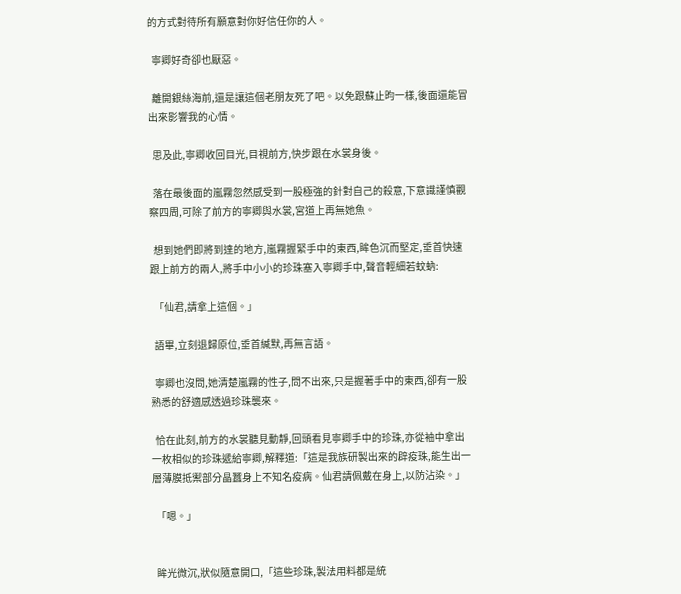的方式對待所有願意對你好信任你的人。

  寧卿好奇卻也厭惡。

  離開銀絲海前,還是讓這個老朋友死了吧。以免跟蘇止昀一樣,後面還能冒出來影響我的心情。

  思及此,寧卿收回目光,目視前方,快步跟在水裳身後。

  落在最後面的嵐霧忽然感受到一股極強的針對自己的殺意,下意識謹慎觀察四周,可除了前方的寧卿與水裳,宮道上再無她魚。

  想到她們即將到達的地方,嵐霧握緊手中的東西,眸色沉而堅定,垂首快速跟上前方的兩人,將手中小小的珍珠塞入寧卿手中,聲音輕細若蚊蚋:

  「仙君,請拿上這個。」

  語畢,立刻退歸原位,垂首緘默,再無言語。

  寧卿也沒問,她清楚嵐霧的性子,問不出來,只是握著手中的東西,卻有一股熟悉的舒適感透過珍珠襲來。

  恰在此刻,前方的水裳聽見動靜,回頭看見寧卿手中的珍珠,亦從袖中拿出一枚相似的珍珠遞給寧卿,解釋道:「這是我族研製出來的辟疫珠,能生出一層薄膜抵禦部分晶蠶身上不知名疫病。仙君請佩戴在身上,以防沾染。」

  「嗯。」


  眸光微沉,狀似隨意開口,「這些珍珠,製法用料都是統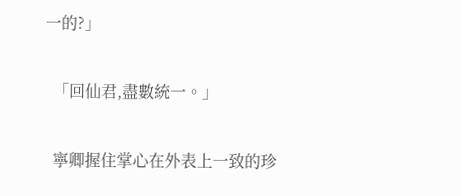一的?」

  「回仙君,盡數統一。」

  寧卿握住掌心在外表上一致的珍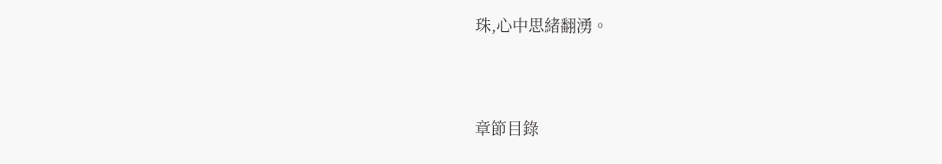珠,心中思緒翻湧。


章節目錄